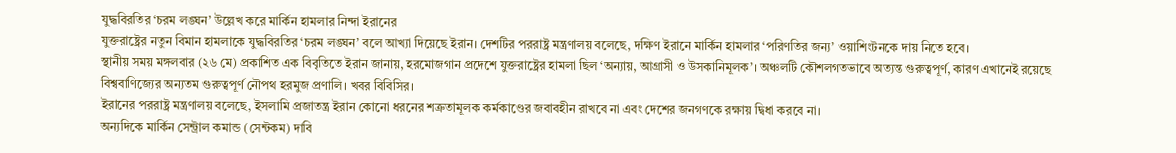যুদ্ধবিরতির ‘চরম লঙ্ঘন’ উল্লেখ করে মার্কিন হামলার নিন্দা ইরানের
যুক্তরাষ্ট্রের নতুন বিমান হামলাকে যুদ্ধবিরতির ‘চরম লঙ্ঘন’ বলে আখ্যা দিয়েছে ইরান। দেশটির পররাষ্ট্র মন্ত্রণালয় বলেছে, দক্ষিণ ইরানে মার্কিন হামলার ‘পরিণতির জন্য’ ওয়াশিংটনকে দায় নিতে হবে।
স্থানীয় সময় মঙ্গলবার (২৬ মে) প্রকাশিত এক বিবৃতিতে ইরান জানায়, হরমোজগান প্রদেশে যুক্তরাষ্ট্রের হামলা ছিল ‘অন্যায়, আগ্রাসী ও উসকানিমূলক’। অঞ্চলটি কৌশলগতভাবে অত্যন্ত গুরুত্বপূর্ণ, কারণ এখানেই রয়েছে বিশ্ববাণিজ্যের অন্যতম গুরুত্বপূর্ণ নৌপথ হরমুজ প্রণালি। খবর বিবিসির।
ইরানের পররাষ্ট্র মন্ত্রণালয় বলেছে, ইসলামি প্রজাতন্ত্র ইরান কোনো ধরনের শত্রুতামূলক কর্মকাণ্ডের জবাবহীন রাখবে না এবং দেশের জনগণকে রক্ষায় দ্বিধা করবে না।
অন্যদিকে মার্কিন সেন্ট্রাল কমান্ড (সেন্টকম) দাবি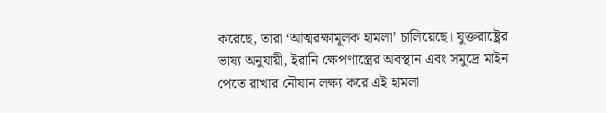করেছে, তারা ‘আত্মরক্ষামূলক হামলা’ চালিয়েছে। যুক্তরাষ্ট্রের ভাষ্য অনুযায়ী, ইরানি ক্ষেপণাস্ত্রের অবস্থান এবং সমুদ্রে মাইন পেতে রাখার নৌযান লক্ষ্য করে এই হামলা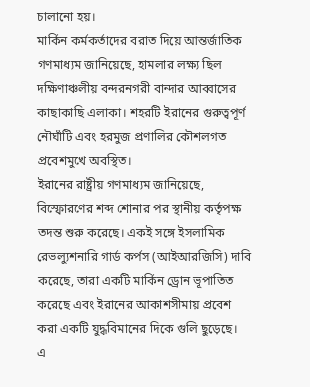চালানো হয়।
মার্কিন কর্মকর্তাদের বরাত দিয়ে আন্তর্জাতিক গণমাধ্যম জানিয়েছে, হামলার লক্ষ্য ছিল দক্ষিণাঞ্চলীয় বন্দরনগরী বান্দার আব্বাসের কাছাকাছি এলাকা। শহরটি ইরানের গুরুত্বপূর্ণ নৌঘাঁটি এবং হরমুজ প্রণালির কৌশলগত প্রবেশমুখে অবস্থিত।
ইরানের রাষ্ট্রীয় গণমাধ্যম জানিয়েছে, বিস্ফোরণের শব্দ শোনার পর স্থানীয় কর্তৃপক্ষ তদন্ত শুরু করেছে। একই সঙ্গে ইসলামিক রেভল্যুশনারি গার্ড কর্পস (আইআরজিসি) দাবি করেছে, তারা একটি মার্কিন ড্রোন ভূপাতিত করেছে এবং ইরানের আকাশসীমায় প্রবেশ করা একটি যুদ্ধবিমানের দিকে গুলি ছুড়েছে।
এ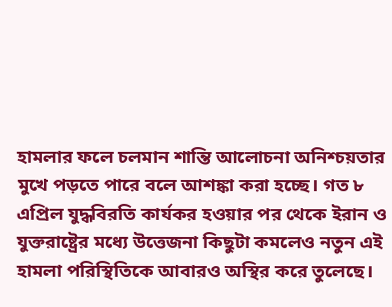হামলার ফলে চলমান শান্তি আলোচনা অনিশ্চয়তার মুখে পড়তে পারে বলে আশঙ্কা করা হচ্ছে। গত ৮ এপ্রিল যুদ্ধবিরতি কার্যকর হওয়ার পর থেকে ইরান ও যুক্তরাষ্ট্রের মধ্যে উত্তেজনা কিছুটা কমলেও নতুন এই হামলা পরিস্থিতিকে আবারও অস্থির করে তুলেছে।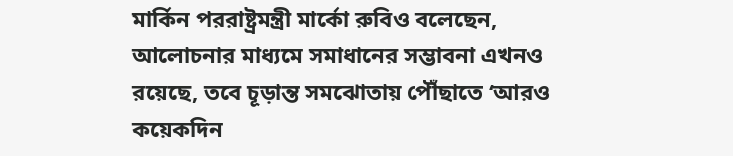মার্কিন পররাষ্ট্রমন্ত্রী মার্কো রুবিও বলেছেন, আলোচনার মাধ্যমে সমাধানের সম্ভাবনা এখনও রয়েছে, তবে চূড়ান্ত সমঝোতায় পৌঁছাতে ‘আরও কয়েকদিন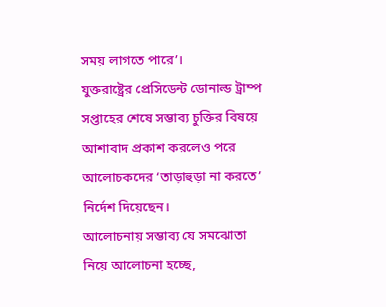সময় লাগতে পারে’।
যুক্তরাষ্ট্রের প্রেসিডেন্ট ডোনাল্ড ট্রাম্প সপ্তাহের শেষে সম্ভাব্য চুক্তির বিষয়ে আশাবাদ প্রকাশ করলেও পরে আলোচকদের ‘তাড়াহুড়া না করতে’ নির্দেশ দিয়েছেন।
আলোচনায় সম্ভাব্য যে সমঝোতা নিয়ে আলোচনা হচ্ছে,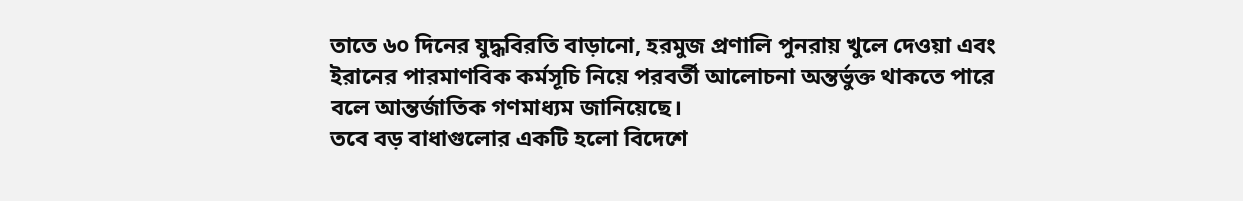তাতে ৬০ দিনের যুদ্ধবিরতি বাড়ানো, হরমুজ প্রণালি পুনরায় খুলে দেওয়া এবং ইরানের পারমাণবিক কর্মসূচি নিয়ে পরবর্তী আলোচনা অন্তর্ভুক্ত থাকতে পারে বলে আন্তর্জাতিক গণমাধ্যম জানিয়েছে।
তবে বড় বাধাগুলোর একটি হলো বিদেশে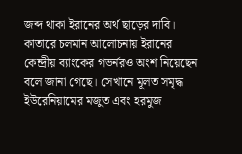জব্দ থাকা ইরানের অর্থ ছাড়ের দাবি। কাতারে চলমান আলোচনায় ইরানের কেন্দ্রীয় ব্যাংকের গভর্নরও অংশ নিয়েছেন বলে জানা গেছে। সেখানে মূলত সমৃদ্ধ ইউরেনিয়ামের মজুত এবং হরমুজ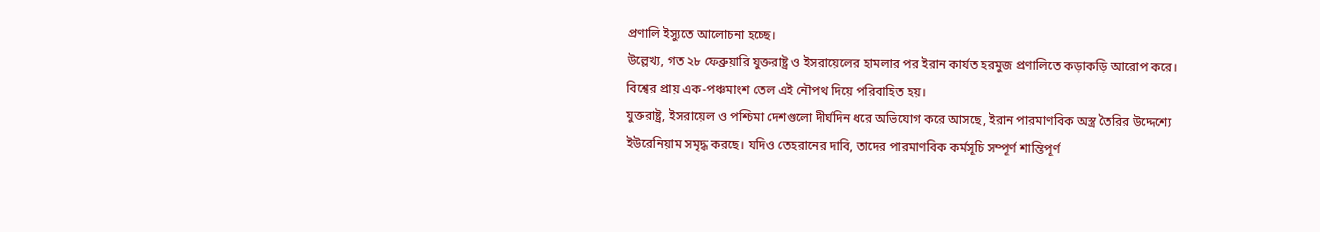প্রণালি ইস্যুতে আলোচনা হচ্ছে।
উল্লেখ্য, গত ২৮ ফেব্রুয়ারি যুক্তরাষ্ট্র ও ইসরায়েলের হামলার পর ইরান কার্যত হরমুজ প্রণালিতে কড়াকড়ি আরোপ করে। বিশ্বের প্রায় এক-পঞ্চমাংশ তেল এই নৌপথ দিয়ে পরিবাহিত হয়।
যুক্তরাষ্ট্র, ইসরায়েল ও পশ্চিমা দেশগুলো দীর্ঘদিন ধরে অভিযোগ করে আসছে, ইরান পারমাণবিক অস্ত্র তৈরির উদ্দেশ্যে ইউরেনিয়াম সমৃদ্ধ করছে। যদিও তেহরানের দাবি, তাদের পারমাণবিক কর্মসূচি সম্পূর্ণ শান্তিপূর্ণ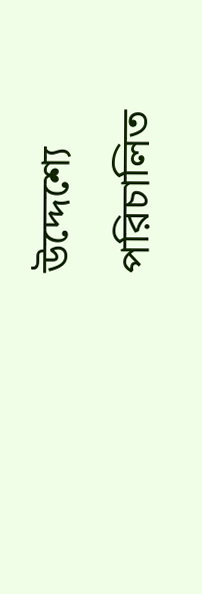উদ্দেশ্যে পরিচালিত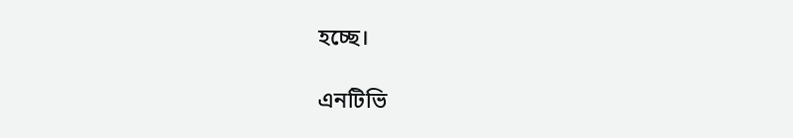হচ্ছে।

এনটিভি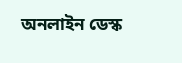অনলাইন ডেস্ক